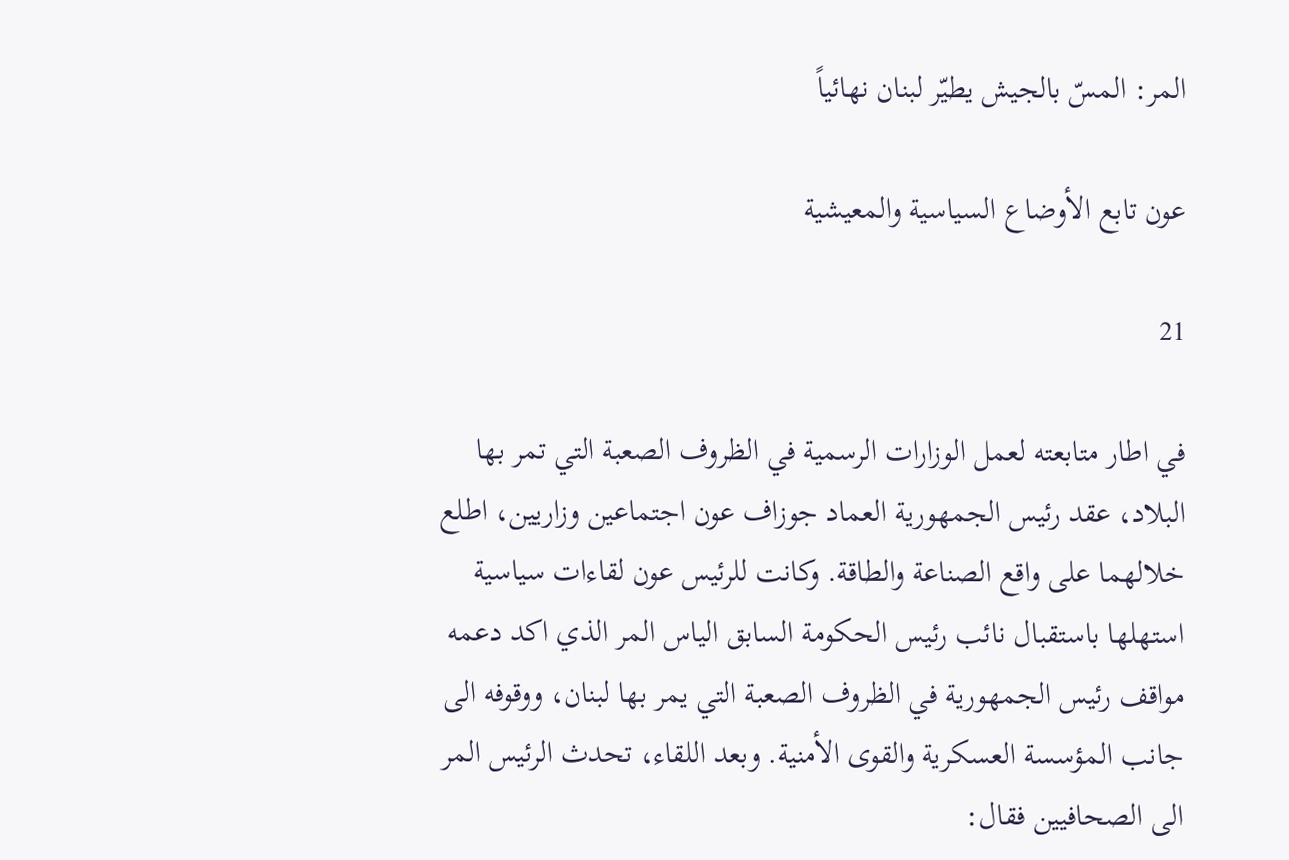المر: المسّ بالجيش يطيّر لبنان نهائياً

عون تابع الأوضاع السياسية والمعيشية

21

في اطار متابعته لعمل الوزارات الرسمية في الظروف الصعبة التي تمر بها البلاد، عقد رئيس الجمهورية العماد جوزاف عون اجتماعين وزاريين، اطلع خلالهما على واقع الصناعة والطاقة. وكانت للرئيس عون لقاءات سياسية استهلها باستقبال نائب رئيس الحكومة السابق الياس المر الذي اكد دعمه مواقف رئيس الجمهورية في الظروف الصعبة التي يمر بها لبنان، ووقوفه الى جانب المؤسسة العسكرية والقوى الأمنية. وبعد اللقاء، تحدث الرئيس المر الى الصحافيين فقال: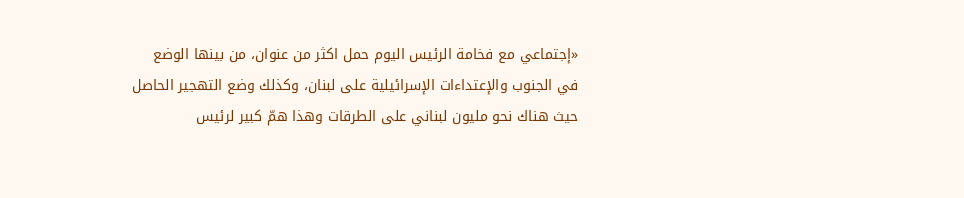«إجتماعي مع فخامة الرئيس اليوم حمل اكثر من عنوان، من بينها الوضع في الجنوب والإعتداءات الإسرائيلية على لبنان، وكذلك وضع التهجير الحاصل حيث هناك نحو مليون لبناني على الطرقات وهذا همّ كبير لرئيس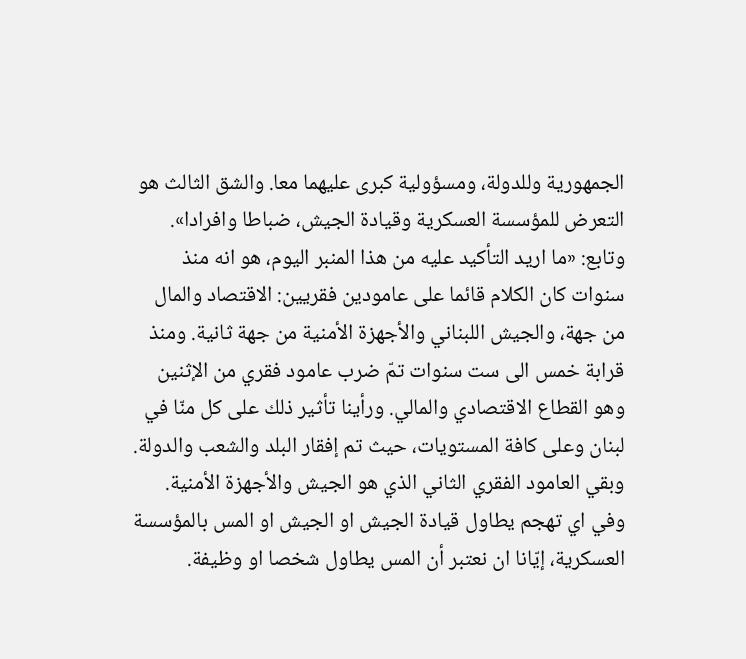الجمهورية وللدولة، ومسؤولية كبرى عليهما معا. والشق الثالث هو التعرض للمؤسسة العسكرية وقيادة الجيش، ضباطا وافرادا». وتابع: «ما اريد التأكيد عليه من هذا المنبر اليوم، هو انه منذ سنوات كان الكلام قائما على عامودين فقريين: الاقتصاد والمال من جهة، والجيش اللبناني والأجهزة الأمنية من جهة ثانية. ومنذ قرابة خمس الى ست سنوات تمّ ضرب عامود فقري من الإثنين وهو القطاع الاقتصادي والمالي. ورأينا تأثير ذلك على كل منّا في لبنان وعلى كافة المستويات، حيث تم إفقار البلد والشعب والدولة. وبقي العامود الفقري الثاني الذي هو الجيش والأجهزة الأمنية. وفي اي تهجم يطاول قيادة الجيش او الجيش او المس بالمؤسسة العسكرية، إيّانا ان نعتبر أن المس يطاول شخصا او وظيفة.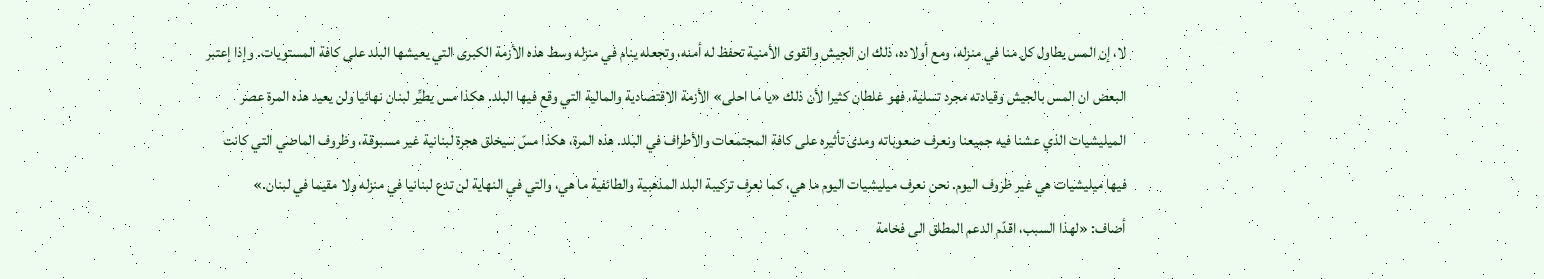لا، إن المس يطاول كل منا في منزله، ومع أولاده، ذلك ان الجيش والقوى الأمنية تحفظ له أمنه، وتجعله ينام في منزله وسط هذه الأزمة الكبرى التي يعيشها البلد على كافة المستويات. وإذا إعتبر البعض ان المس بالجيش وقيادته مجرد تسلية، فهو غلطان كثيرا لأن ذلك «يا ما احلى» الأزمة الاقتصادية والمالية التي وقع فيها البلد. هكذا مس يطيِّر لبنان نهائيا ولن يعيد هذه المرة عصر الميليشيات الذي عشنا فيه جميعنا ونعرف صعوباته ومدى تأثيره على كافة المجتمعات والأطراف في البلد. هذه المرة، هكذا مسّ سيخلق هجرة لبنانية غير مسبوقة، وظروف الماضي التي كانت فيها ميليشيات هي غير ظروف اليوم. نحن نعرف ميليشيات اليوم ما هي، كما نعرف تركيبة البلد المذهبية والطائفية ما هي، والتي في النهاية لن تدع لبنانيا في منزله ولا مقيما في لبنان.»
أضاف: «لهذا السبب، اقدّم الدعم المطلق الى فخامة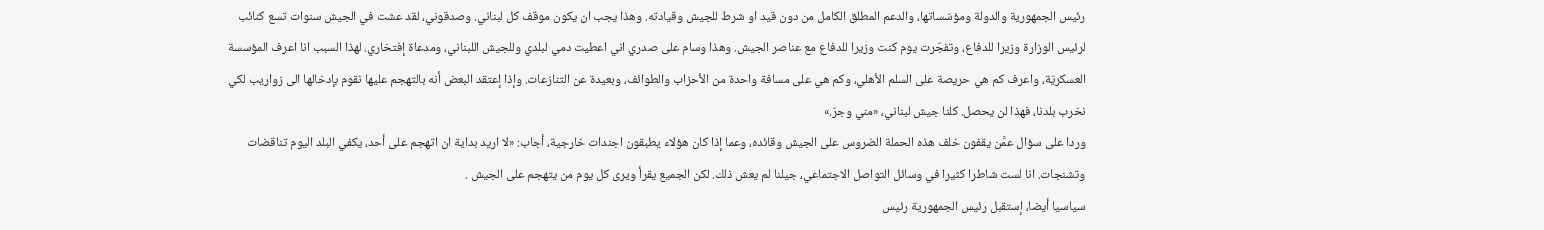رئيس الجمهورية والدولة ومؤسّساتها، والدعم المطلق الكامل من دون قيد او شرط للجيش وقيادته. وهذا يجب ان يكون موقف كل لبناني. وصدقوني، لقد عشت في الجيش سنوات تسع كنائب لرئيس الوزارة وزيرا للدفاع، وتفجّرت يوم كنت وزيرا للدفاع مع عناصر الجيش. وهذا وسام على صدري اني اعطيت دمي لبلدي وللجيش اللبناني، ومدعاة إفتخاري. لهذا السبب انا اعرف المؤسسة العسكريّة، واعرف كم هي حريصة على السلم الأهلي، وكم هي على مسافة واحدة من الأحزاب والطوائف، وبعيدة عن التنازعات. وإذا إعتقد البعض أنه بالتهجم عليها نقوم بإدخالها الى زواريب لكي نخرب بلدنا، فهذا لن يحصل. كلنا جيش لبناني، «مني وجرّ.»
وردا على سؤال عمَّن يقفون خلف هذه الحملة الضروس على الجيش وقائده، وعما إذا كان هؤلاء يطبقون اجندات خارجية، أجاب: «لا اريد بداية ان اتهجم على أحد، يكفي البلد اليوم تناقضات وتشنجات. انا لست شاطرا كثيرا في وسائل التواصل الاجتماعي، جيلنا لم يعش ذلك. لكن الجميع يقرأ ويرى كل يوم من يتهجم على الجيش .
سياسيا أيضا، إستقبل رئيس الجمهورية رئيس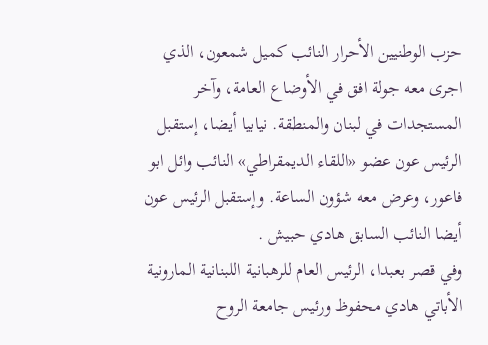حزب الوطنيين الأحرار النائب كميل شمعون، الذي اجرى معه جولة افق في الأوضاع العامة، وآخر المستجدات في لبنان والمنطقة. نيابيا أيضا، إستقبل الرئيس عون عضو «اللقاء الديمقراطي» النائب وائل ابو فاعور، وعرض معه شؤون الساعة. وإستقبل الرئيس عون أيضا النائب السابق هادي حبيش .
وفي قصر بعبدا، الرئيس العام للرهبانية اللبنانية المارونية الأباتي هادي محفوظ ورئيس جامعة الروح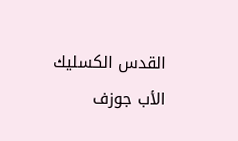القدس الكسليك الأب جوزف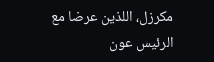مكرزل، اللذين عرضا مع الرئيس عون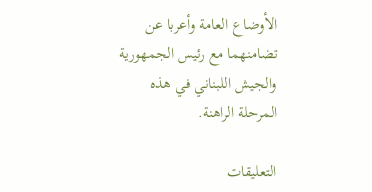الأوضاع العامة وأعربا عن تضامنهما مع رئيس الجمهورية والجيش اللبناني في هذه المرحلة الراهنة.

التعليقات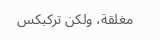مغلقة، ولكن تركبكس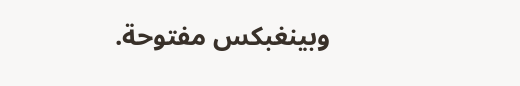وبينغبكس مفتوحة.